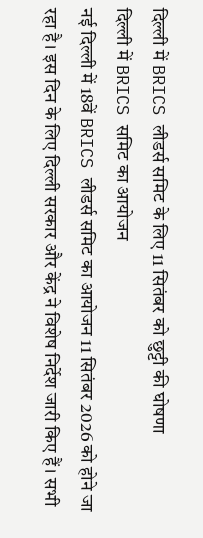दिल्ली में BRICS लीडर्स समिट के लिए 11 सितंबर को छुट्टी की घोषणा
दिल्ली में BRICS समिट का आयोजन
नई दिल्ली में 18वें BRICS लीडर्स समिट का आयोजन 11 सितंबर 2026 को होने जा रहा है। इस दिन के लिए दिल्ली सरकार और केंद्र ने विशेष निर्देश जारी किए हैं। सभी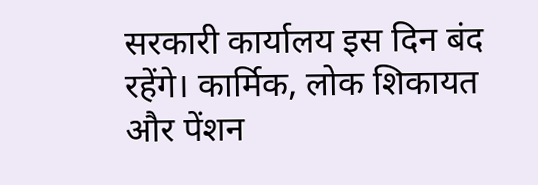सरकारी कार्यालय इस दिन बंद रहेंगे। कार्मिक, लोक शिकायत और पेंशन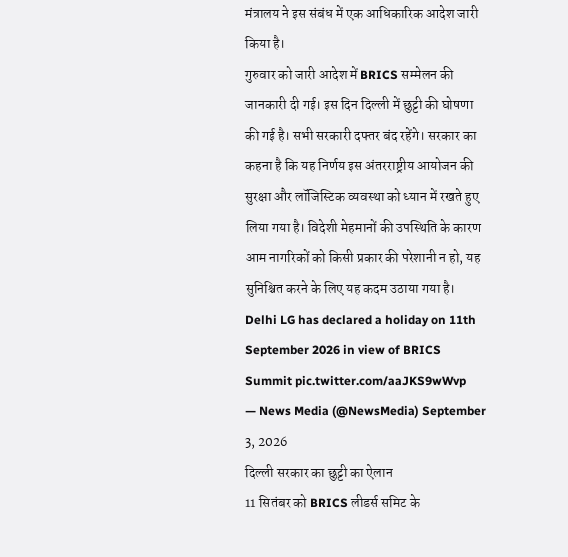मंत्रालय ने इस संबंध में एक आधिकारिक आदेश जारी किया है।
गुरुवार को जारी आदेश में BRICS सम्मेलन की जानकारी दी गई। इस दिन दिल्ली में छुट्टी की घोषणा की गई है। सभी सरकारी दफ्तर बंद रहेंगे। सरकार का कहना है कि यह निर्णय इस अंतरराष्ट्रीय आयोजन की सुरक्षा और लॉजिस्टिक व्यवस्था को ध्यान में रखते हुए लिया गया है। विदेशी मेहमानों की उपस्थिति के कारण आम नागरिकों को किसी प्रकार की परेशानी न हो, यह सुनिश्चित करने के लिए यह कदम उठाया गया है।
Delhi LG has declared a holiday on 11th September 2026 in view of BRICS Summit pic.twitter.com/aaJKS9wWvp
— News Media (@NewsMedia) September 3, 2026
दिल्ली सरकार का छुट्टी का ऐलान
11 सितंबर को BRICS लीडर्स समिट के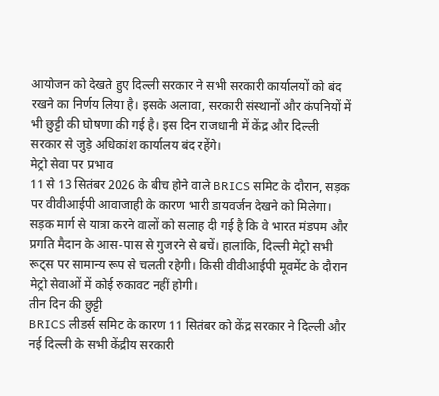आयोजन को देखते हुए दिल्ली सरकार ने सभी सरकारी कार्यालयों को बंद रखने का निर्णय लिया है। इसके अलावा, सरकारी संस्थानों और कंपनियों में भी छुट्टी की घोषणा की गई है। इस दिन राजधानी में केंद्र और दिल्ली सरकार से जुड़े अधिकांश कार्यालय बंद रहेंगे।
मेट्रो सेवा पर प्रभाव
11 से 13 सितंबर 2026 के बीच होने वाले BRICS समिट के दौरान, सड़क पर वीवीआईपी आवाजाही के कारण भारी डायवर्जन देखने को मिलेगा। सड़क मार्ग से यात्रा करने वालों को सलाह दी गई है कि वे भारत मंडपम और प्रगति मैदान के आस-पास से गुजरने से बचें। हालांकि, दिल्ली मेट्रो सभी रूट्स पर सामान्य रूप से चलती रहेगी। किसी वीवीआईपी मूवमेंट के दौरान मेट्रो सेवाओं में कोई रुकावट नहीं होगी।
तीन दिन की छुट्टी
BRICS लीडर्स समिट के कारण 11 सितंबर को केंद्र सरकार ने दिल्ली और नई दिल्ली के सभी केंद्रीय सरकारी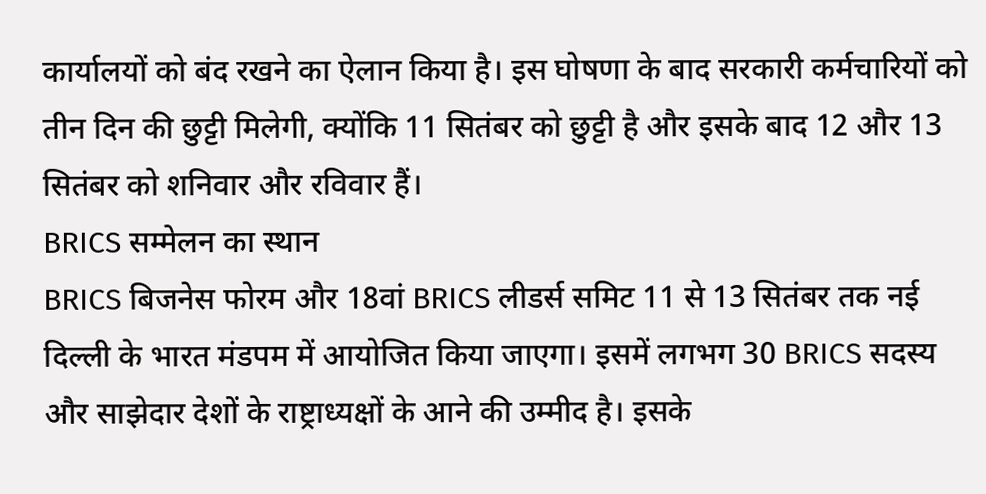कार्यालयों को बंद रखने का ऐलान किया है। इस घोषणा के बाद सरकारी कर्मचारियों को तीन दिन की छुट्टी मिलेगी, क्योंकि 11 सितंबर को छुट्टी है और इसके बाद 12 और 13 सितंबर को शनिवार और रविवार हैं।
BRICS सम्मेलन का स्थान
BRICS बिजनेस फोरम और 18वां BRICS लीडर्स समिट 11 से 13 सितंबर तक नई दिल्ली के भारत मंडपम में आयोजित किया जाएगा। इसमें लगभग 30 BRICS सदस्य और साझेदार देशों के राष्ट्राध्यक्षों के आने की उम्मीद है। इसके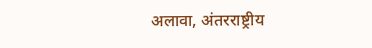अलावा, अंतरराष्ट्रीय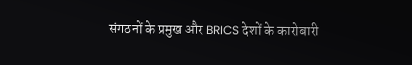संगठनों के प्रमुख और BRICS देशों के कारोबारी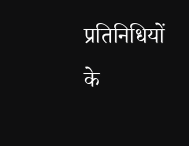प्रतिनिधियों के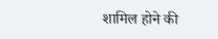शामिल होने की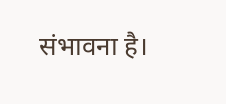संभावना है।